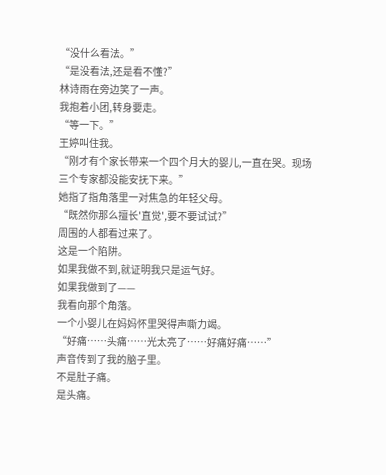“没什么看法。”
“是没看法,还是看不懂?”
林诗雨在旁边笑了一声。
我抱着小团,转身要走。
“等一下。”
王婷叫住我。
“刚才有个家长带来一个四个月大的婴儿,一直在哭。现场三个专家都没能安抚下来。”
她指了指角落里一对焦急的年轻父母。
“既然你那么擅长'直觉',要不要试试?”
周围的人都看过来了。
这是一个陷阱。
如果我做不到,就证明我只是运气好。
如果我做到了——
我看向那个角落。
一个小婴儿在妈妈怀里哭得声嘶力竭。
“好痛……头痛……光太亮了……好痛好痛……”
声音传到了我的脑子里。
不是肚子痛。
是头痛。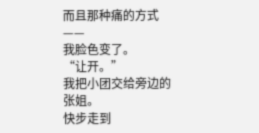而且那种痛的方式——
我脸色变了。
“让开。”
我把小团交给旁边的张姐。
快步走到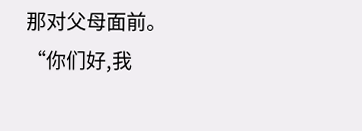那对父母面前。
“你们好,我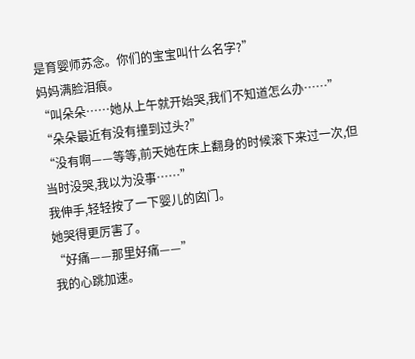是育婴师苏念。你们的宝宝叫什么名字?”
妈妈满脸泪痕。
“叫朵朵……她从上午就开始哭,我们不知道怎么办……”
“朵朵最近有没有撞到过头?”
“没有啊——等等,前天她在床上翻身的时候滚下来过一次,但当时没哭,我以为没事……”
我伸手,轻轻按了一下婴儿的囟门。
她哭得更厉害了。
“好痛——那里好痛——”
我的心跳加速。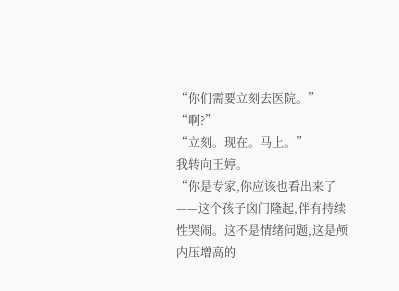“你们需要立刻去医院。”
“啊?”
“立刻。现在。马上。”
我转向王婷。
“你是专家,你应该也看出来了——这个孩子囟门隆起,伴有持续性哭闹。这不是情绪问题,这是颅内压增高的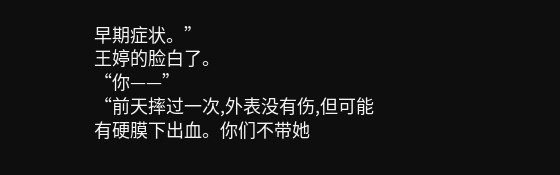早期症状。”
王婷的脸白了。
“你——”
“前天摔过一次,外表没有伤,但可能有硬膜下出血。你们不带她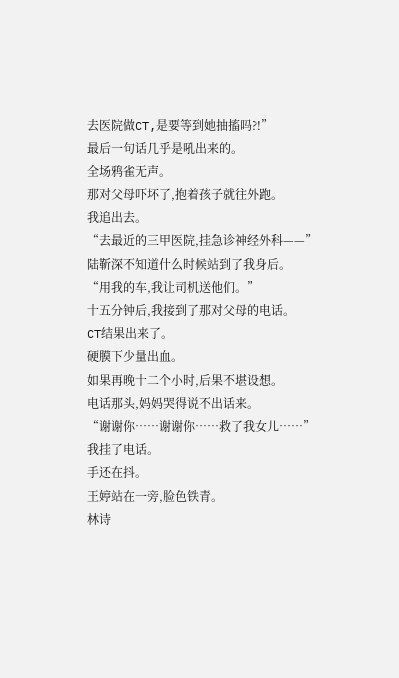去医院做CT,是要等到她抽搐吗?!”
最后一句话几乎是吼出来的。
全场鸦雀无声。
那对父母吓坏了,抱着孩子就往外跑。
我追出去。
“去最近的三甲医院,挂急诊神经外科——”
陆靳深不知道什么时候站到了我身后。
“用我的车,我让司机送他们。”
十五分钟后,我接到了那对父母的电话。
CT结果出来了。
硬膜下少量出血。
如果再晚十二个小时,后果不堪设想。
电话那头,妈妈哭得说不出话来。
“谢谢你……谢谢你……救了我女儿……”
我挂了电话。
手还在抖。
王婷站在一旁,脸色铁青。
林诗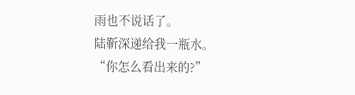雨也不说话了。
陆靳深递给我一瓶水。
“你怎么看出来的?”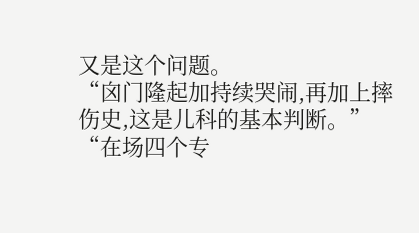又是这个问题。
“囟门隆起加持续哭闹,再加上摔伤史,这是儿科的基本判断。”
“在场四个专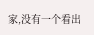家,没有一个看出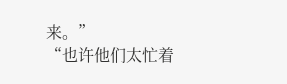来。”
“也许他们太忙着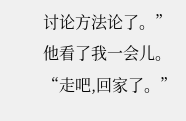讨论方法论了。”
他看了我一会儿。
“走吧,回家了。”